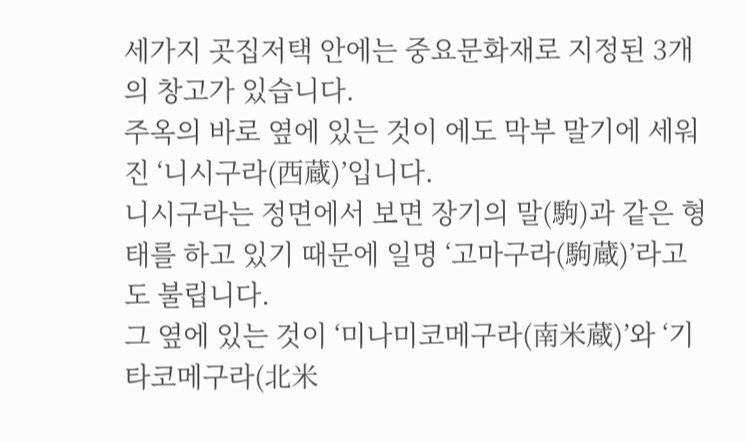세가지 곳집저택 안에는 중요문화재로 지정된 3개의 창고가 있습니다.
주옥의 바로 옆에 있는 것이 에도 막부 말기에 세워진 ‘니시구라(西蔵)’입니다.
니시구라는 정면에서 보면 장기의 말(駒)과 같은 형태를 하고 있기 때문에 일명 ‘고마구라(駒蔵)’라고도 불립니다.
그 옆에 있는 것이 ‘미나미코메구라(南米蔵)’와 ‘기타코메구라(北米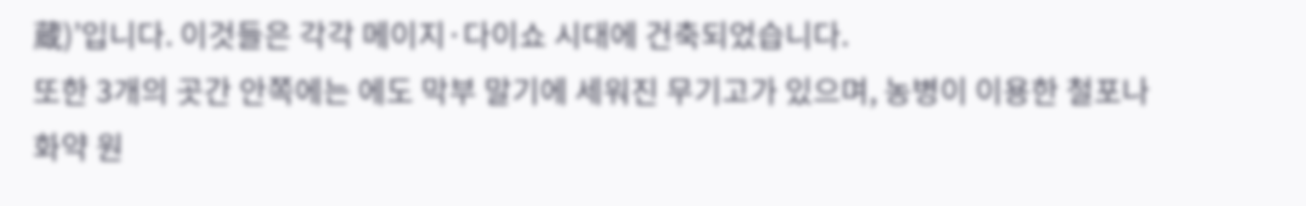蔵)’입니다. 이것들은 각각 메이지·다이쇼 시대에 건축되었습니다.
또한 3개의 곳간 안쪽에는 에도 막부 말기에 세워진 무기고가 있으며, 농병이 이용한 철포나 화약 원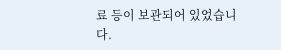료 등이 보관되어 있었습니다.